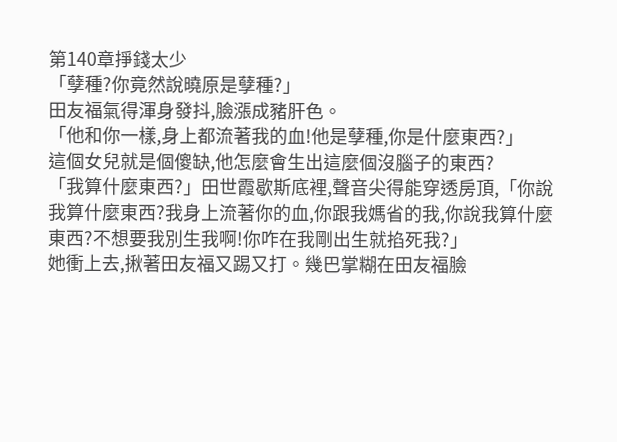第140章掙錢太少
「孽種?你竟然說曉原是孽種?」
田友福氣得渾身發抖,臉漲成豬肝色。
「他和你一樣,身上都流著我的血!他是孽種,你是什麼東西?」
這個女兒就是個傻缺,他怎麼會生出這麼個沒腦子的東西?
「我算什麼東西?」田世霞歇斯底裡,聲音尖得能穿透房頂,「你說我算什麼東西?我身上流著你的血,你跟我媽省的我,你說我算什麼東西?不想要我別生我啊!你咋在我剛出生就掐死我?」
她衝上去,揪著田友福又踢又打。幾巴掌糊在田友福臉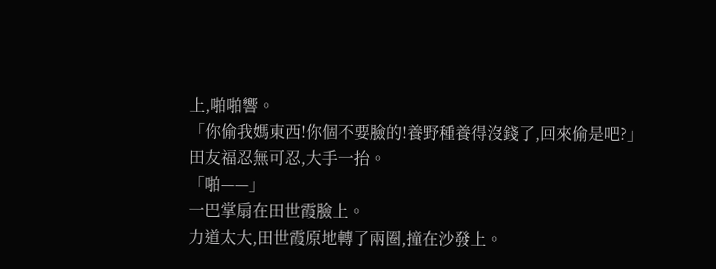上,啪啪響。
「你偷我媽東西!你個不要臉的!養野種養得沒錢了,回來偷是吧?」
田友福忍無可忍,大手一抬。
「啪——」
一巴掌扇在田世霞臉上。
力道太大,田世霞原地轉了兩圈,撞在沙發上。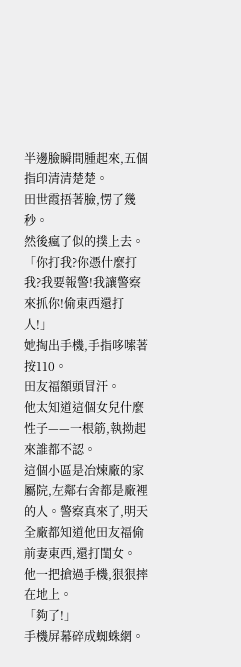半邊臉瞬間腫起來,五個指印清清楚楚。
田世霞捂著臉,愣了幾秒。
然後瘋了似的撲上去。
「你打我?你憑什麼打我?我要報警!我讓警察來抓你!偷東西還打人!」
她掏出手機,手指哆嗦著按110。
田友福額頭冒汗。
他太知道這個女兒什麼性子——一根筋,執拗起來誰都不認。
這個小區是冶煉廠的家屬院,左鄰右舍都是廠裡的人。警察真來了,明天全廠都知道他田友福偷前妻東西,還打閨女。
他一把搶過手機,狠狠摔在地上。
「夠了!」
手機屏幕碎成蜘蛛網。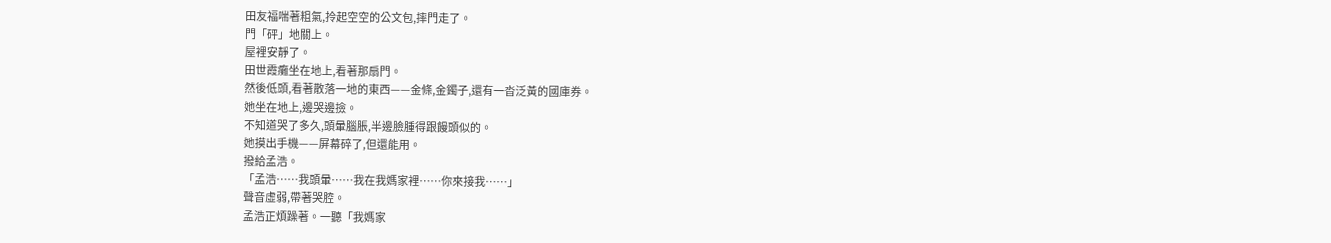田友福喘著粗氣,拎起空空的公文包,摔門走了。
門「砰」地關上。
屋裡安靜了。
田世霞癱坐在地上,看著那扇門。
然後低頭,看著散落一地的東西——金條,金鐲子,還有一沓泛黃的國庫券。
她坐在地上,邊哭邊撿。
不知道哭了多久,頭暈腦脹,半邊臉腫得跟饅頭似的。
她摸出手機——屏幕碎了,但還能用。
撥給孟浩。
「孟浩……我頭暈……我在我媽家裡……你來接我……」
聲音虛弱,帶著哭腔。
孟浩正煩躁著。一聽「我媽家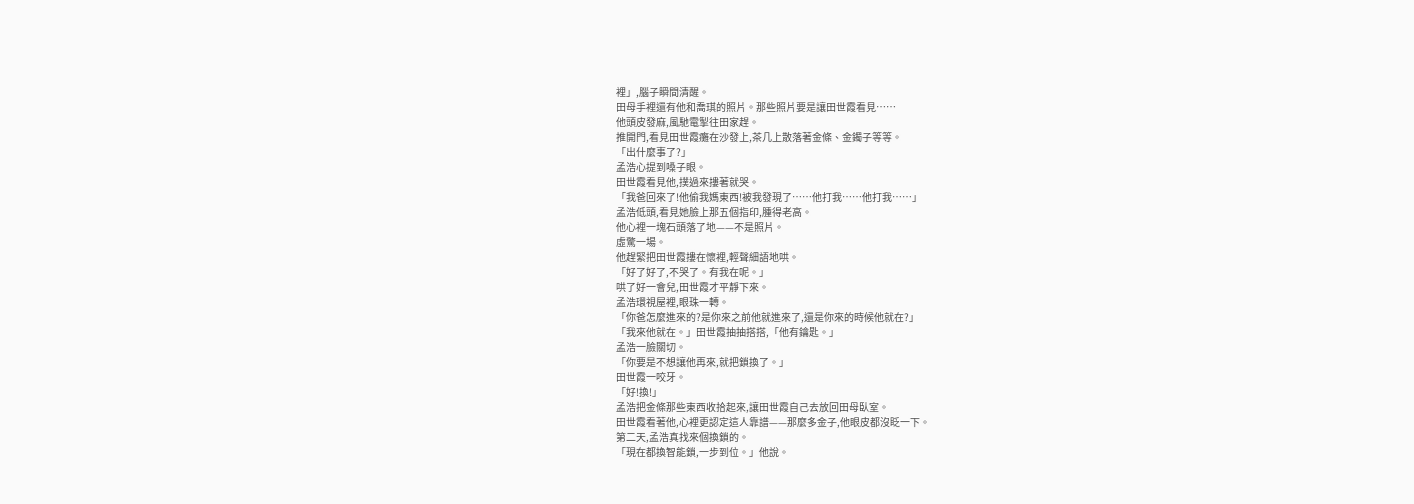裡」,腦子瞬間清醒。
田母手裡還有他和喬琪的照片。那些照片要是讓田世霞看見……
他頭皮發麻,風馳電掣往田家趕。
推開門,看見田世霞癱在沙發上,茶几上散落著金條、金鐲子等等。
「出什麼事了?」
孟浩心提到嗓子眼。
田世霞看見他,撲過來摟著就哭。
「我爸回來了!他偷我媽東西!被我發現了……他打我……他打我……」
孟浩低頭,看見她臉上那五個指印,腫得老高。
他心裡一塊石頭落了地——不是照片。
虛驚一場。
他趕緊把田世霞摟在懷裡,輕聲細語地哄。
「好了好了,不哭了。有我在呢。」
哄了好一會兒,田世霞才平靜下來。
孟浩環視屋裡,眼珠一轉。
「你爸怎麼進來的?是你來之前他就進來了,還是你來的時候他就在?」
「我來他就在。」田世霞抽抽搭搭,「他有鑰匙。」
孟浩一臉關切。
「你要是不想讓他再來,就把鎖換了。」
田世霞一咬牙。
「好!換!」
孟浩把金條那些東西收拾起來,讓田世霞自己去放回田母臥室。
田世霞看著他,心裡更認定這人靠譜——那麼多金子,他眼皮都沒眨一下。
第二天,孟浩真找來個換鎖的。
「現在都換智能鎖,一步到位。」他說。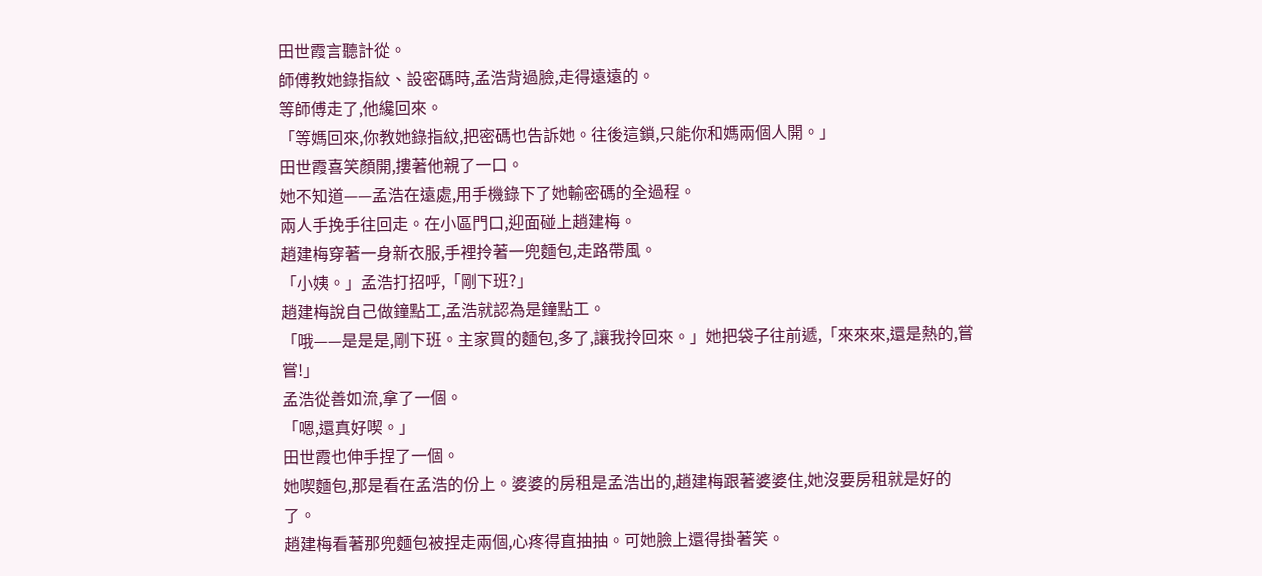田世霞言聽計從。
師傅教她錄指紋、設密碼時,孟浩背過臉,走得遠遠的。
等師傅走了,他纔回來。
「等媽回來,你教她錄指紋,把密碼也告訴她。往後這鎖,只能你和媽兩個人開。」
田世霞喜笑顏開,摟著他親了一口。
她不知道——孟浩在遠處,用手機錄下了她輸密碼的全過程。
兩人手挽手往回走。在小區門口,迎面碰上趙建梅。
趙建梅穿著一身新衣服,手裡拎著一兜麵包,走路帶風。
「小姨。」孟浩打招呼,「剛下班?」
趙建梅說自己做鐘點工,孟浩就認為是鐘點工。
「哦——是是是,剛下班。主家買的麵包,多了,讓我拎回來。」她把袋子往前遞,「來來來,還是熱的,嘗嘗!」
孟浩從善如流,拿了一個。
「嗯,還真好喫。」
田世霞也伸手捏了一個。
她喫麵包,那是看在孟浩的份上。婆婆的房租是孟浩出的,趙建梅跟著婆婆住,她沒要房租就是好的了。
趙建梅看著那兜麵包被捏走兩個,心疼得直抽抽。可她臉上還得掛著笑。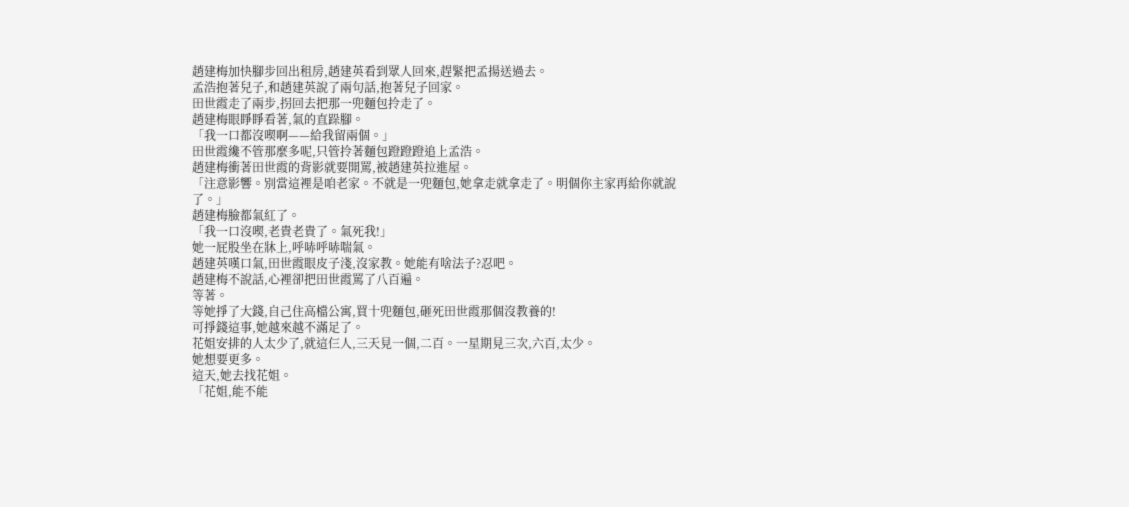趙建梅加快腳步回出租房,趙建英看到眾人回來,趕緊把孟揚送過去。
孟浩抱著兒子,和趙建英說了兩句話,抱著兒子回家。
田世霞走了兩步,拐回去把那一兜麵包拎走了。
趙建梅眼睜睜看著,氣的直跺腳。
「我一口都沒喫啊——給我留兩個。」
田世霞纔不管那麼多呢,只管拎著麵包蹬蹬蹬追上孟浩。
趙建梅衝著田世霞的背影就要開罵,被趙建英拉進屋。
「注意影響。別當這裡是咱老家。不就是一兜麵包,她拿走就拿走了。明個你主家再給你就說了。」
趙建梅臉都氣紅了。
「我一口沒喫,老貴老貴了。氣死我!」
她一屁股坐在牀上,呼哧呼哧喘氣。
趙建英嘆口氣,田世霞眼皮子淺,沒家教。她能有啥法子?忍吧。
趙建梅不說話,心裡卻把田世霞罵了八百遍。
等著。
等她掙了大錢,自己住高檔公寓,買十兜麵包,砸死田世霞那個沒教養的!
可掙錢這事,她越來越不滿足了。
花姐安排的人太少了,就這仨人,三天見一個,二百。一星期見三次,六百,太少。
她想要更多。
這天,她去找花姐。
「花姐,能不能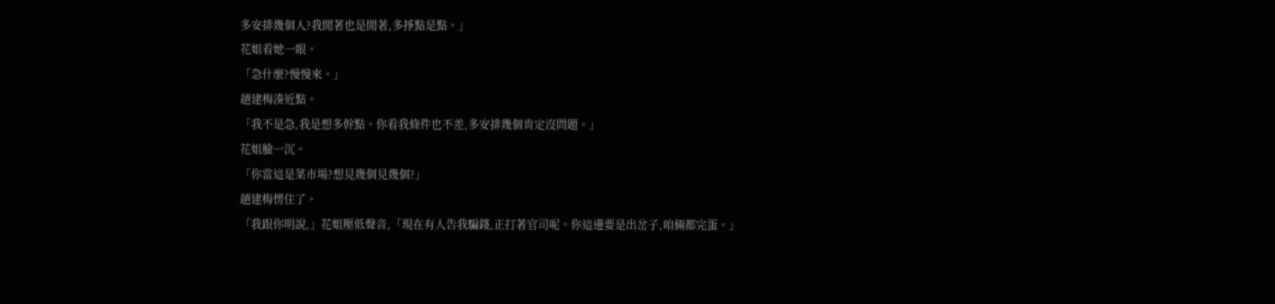多安排幾個人?我閒著也是閒著,多掙點是點。」
花姐看她一眼。
「急什麼?慢慢來。」
趙建梅湊近點。
「我不是急,我是想多幹點。你看我條件也不差,多安排幾個肯定沒問題。」
花姐臉一沉。
「你當這是菜市場?想見幾個見幾個?」
趙建梅愣住了。
「我跟你明說,」花姐壓低聲音,「現在有人告我騙錢,正打著官司呢。你這邊要是出岔子,咱倆都完蛋。」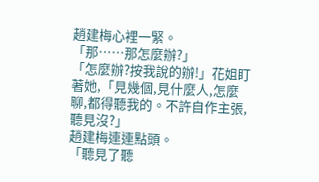趙建梅心裡一緊。
「那……那怎麼辦?」
「怎麼辦?按我說的辦!」花姐盯著她,「見幾個,見什麼人,怎麼聊,都得聽我的。不許自作主張,聽見沒?」
趙建梅連連點頭。
「聽見了聽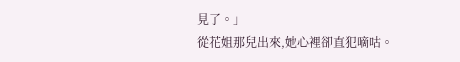見了。」
從花姐那兒出來,她心裡卻直犯嘀咕。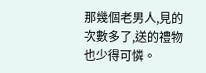那幾個老男人,見的次數多了,送的禮物也少得可憐。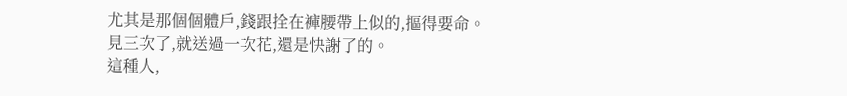尤其是那個個體戶,錢跟拴在褲腰帶上似的,摳得要命。
見三次了,就送過一次花,還是快謝了的。
這種人,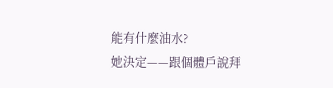能有什麼油水?
她決定——跟個體戶說拜